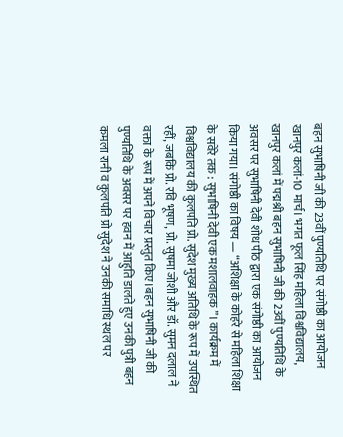बहन सुभाषिनी जी की 23वीं पुण्यतिथि पर संगोष्ठी का आयोजन
खानपुर कलां-10 मार्च। भगत फूल सिंह महिला विश्वविद्यालय, खानपुर कलां में पद्मश्री बहन सुभाषिनी जी की 23वीं पुण्यतिथि के अवसर पर सुभाषिनी देवी शोध पीठ द्वारा एक संगोष्ठी का आयोजन किया गया। संगोष्ठी का विषय — “अशिक्षा के कोहरे से महिला शिक्षा के सवेरे तक : सुभाषिनी देवी एक मशालवाहक”। कार्यक्रम में विश्वविद्यालय की कुलपति प्रो. सुदेश मुख्य अतिथि के रूप में उपस्थित रहीं, जबकि प्रो. रवि भूषण, प्रो. सुषमा जोशी और डॉ. सुमन दलाल ने वक्ता के रूप में अपने विचार प्रस्तुत किए।बहन सुभाषिनी जी की पुण्यतिथि के अवसर पर हवन में आहुति डालते हुए उनकी पुत्री बहन कमला रानी व कुलपति प्रो सुदेश ने उनकी समाधि स्थल पर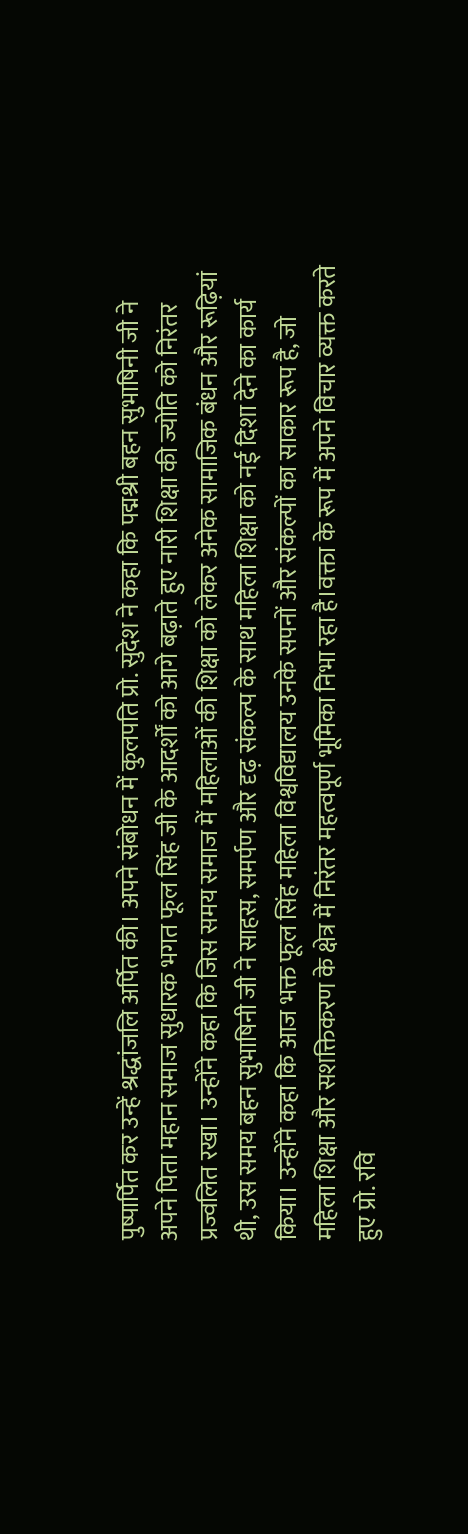पुष्पार्पित कर उन्हें श्रद्धांजलि अर्पित की। अपने संबोधन में कुलपति प्रो. सुदेश ने कहा कि पद्मश्री बहन सुभाषिनी जी ने अपने पिता महान समाज सुधारक भगत फूल सिंह जी के आदर्शों को आगे बढ़ाते हुए नारी शिक्षा की ज्योति को निरंतर प्रज्वलित रखा। उन्होंने कहा कि जिस समय समाज में महिलाओं की शिक्षा को लेकर अनेक सामाजिक बंधन और रूढ़ियां थी, उस समय बहन सुभाषिनी जी ने साहस, समर्पण और दृढ़ संकल्प के साथ महिला शिक्षा को नई दिशा देने का कार्य किया। उन्होंने कहा कि आज भक्त फूल सिंह महिला विश्वविद्यालय उनके सपनों और संकल्पों का साकार रूप है, जो महिला शिक्षा और सशक्तिकरण के क्षेत्र में निरंतर महत्वपूर्ण भूमिका निभा रहा है।वक्ता के रूप में अपने विचार व्यक्त करते हुए प्रो. रवि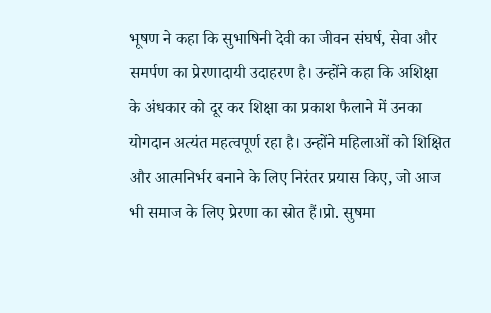भूषण ने कहा कि सुभाषिनी देवी का जीवन संघर्ष, सेवा और समर्पण का प्रेरणादायी उदाहरण है। उन्होंने कहा कि अशिक्षा के अंधकार को दूर कर शिक्षा का प्रकाश फैलाने में उनका योगदान अत्यंत महत्वपूर्ण रहा है। उन्होंने महिलाओं को शिक्षित और आत्मनिर्भर बनाने के लिए निरंतर प्रयास किए, जो आज भी समाज के लिए प्रेरणा का स्रोत हैं।प्रो. सुषमा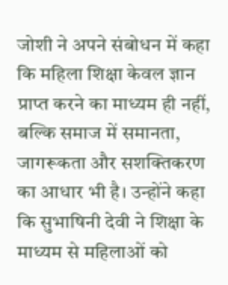जोशी ने अपने संबोधन में कहा कि महिला शिक्षा केवल ज्ञान प्राप्त करने का माध्यम ही नहीं, बल्कि समाज में समानता, जागरूकता और सशक्तिकरण का आधार भी है। उन्होंने कहा कि सुभाषिनी देवी ने शिक्षा के माध्यम से महिलाओं को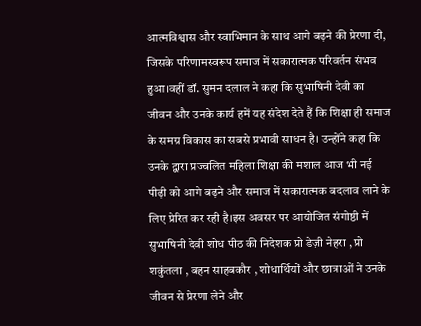आत्मविश्वास और स्वाभिमान के साथ आगे बढ़ने की प्रेरणा दी, जिसके परिणामस्वरूप समाज में सकारात्मक परिवर्तन संभव हुआ।वहीं डॉ. सुमन दलाल ने कहा कि सुभाषिनी देवी का जीवन और उनके कार्य हमें यह संदेश देते हैं कि शिक्षा ही समाज के समग्र विकास का सबसे प्रभावी साधन है। उन्होंने कहा कि उनके द्वारा प्रज्वलित महिला शिक्षा की मशाल आज भी नई पीढ़ी को आगे बढ़ने और समाज में सकारात्मक बदलाव लाने के लिए प्रेरित कर रही है।इस अवसर पर आयोजित संगोष्ठी में सुभाषिनी देवी शोध पीठ की निदेशक प्रो डेज़ी नेहरा , प्रो शकुंतला , बहन साहबकौर , शोधार्थियों और छात्राओं ने उनके जीवन से प्रेरणा लेने और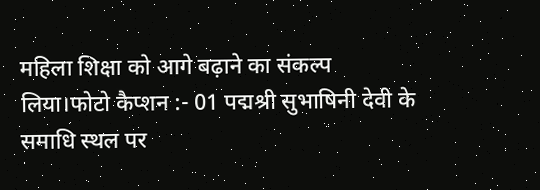महिला शिक्षा को आगे बढ़ाने का संकल्प लिया।फोटो कैप्शन :- 01 पद्मश्री सुभाषिनी देवी के समाधि स्थल पर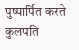पुष्पार्पित करते कुलपति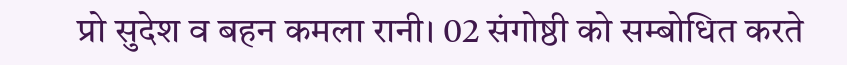प्रो सुदेश व बहन कमला रानी। 02 संगोष्ठी को सम्बोधित करते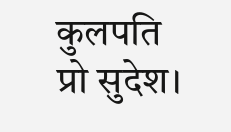कुलपति प्रो सुदेश।